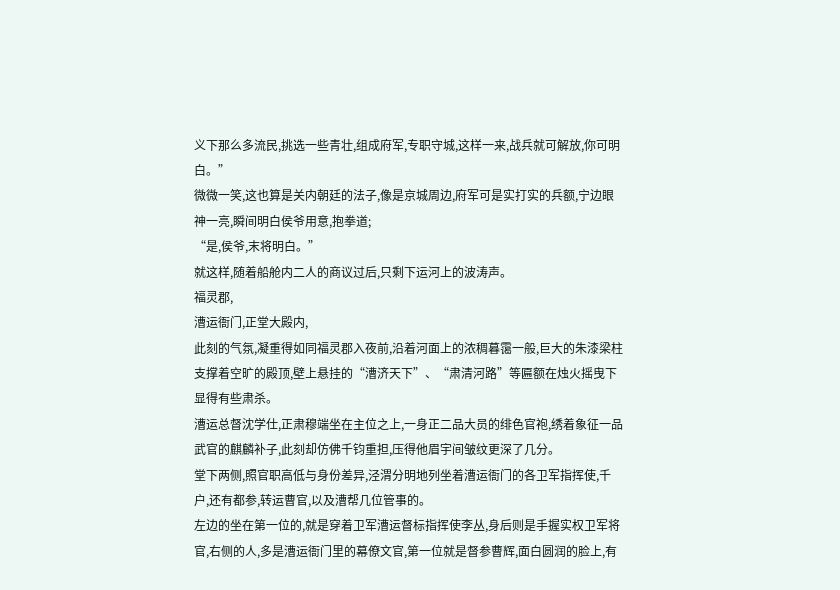义下那么多流民,挑选一些青壮,组成府军,专职守城,这样一来,战兵就可解放,你可明白。”
微微一笑,这也算是关内朝廷的法子,像是京城周边,府军可是实打实的兵额,宁边眼神一亮,瞬间明白侯爷用意,抱拳道;
“是,侯爷,末将明白。”
就这样,随着船舱内二人的商议过后,只剩下运河上的波涛声。
福灵郡,
漕运衙门,正堂大殿内,
此刻的气氛,凝重得如同福灵郡入夜前,沿着河面上的浓稠暮霭一般,巨大的朱漆梁柱支撑着空旷的殿顶,壁上悬挂的“漕济天下”、“肃清河路”等匾额在烛火摇曳下显得有些肃杀。
漕运总督沈学仕,正肃穆端坐在主位之上,一身正二品大员的绯色官袍,绣着象征一品武官的麒麟补子,此刻却仿佛千钧重担,压得他眉宇间皱纹更深了几分。
堂下两侧,照官职高低与身份差异,泾渭分明地列坐着漕运衙门的各卫军指挥使,千户,还有都参,转运曹官,以及漕帮几位管事的。
左边的坐在第一位的,就是穿着卫军漕运督标指挥使李丛,身后则是手握实权卫军将官,右侧的人,多是漕运衙门里的幕僚文官,第一位就是督参曹辉,面白圆润的脸上,有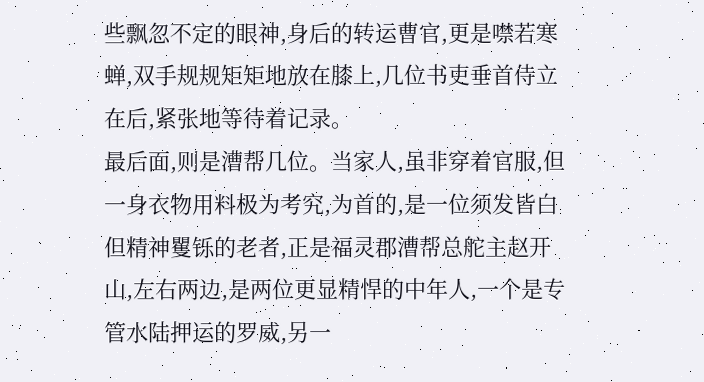些飘忽不定的眼神,身后的转运曹官,更是噤若寒蝉,双手规规矩矩地放在膝上,几位书吏垂首侍立在后,紧张地等待着记录。
最后面,则是漕帮几位。当家人,虽非穿着官服,但一身衣物用料极为考究,为首的,是一位须发皆白但精神矍铄的老者,正是福灵郡漕帮总舵主赵开山,左右两边,是两位更显精悍的中年人,一个是专管水陆押运的罗威,另一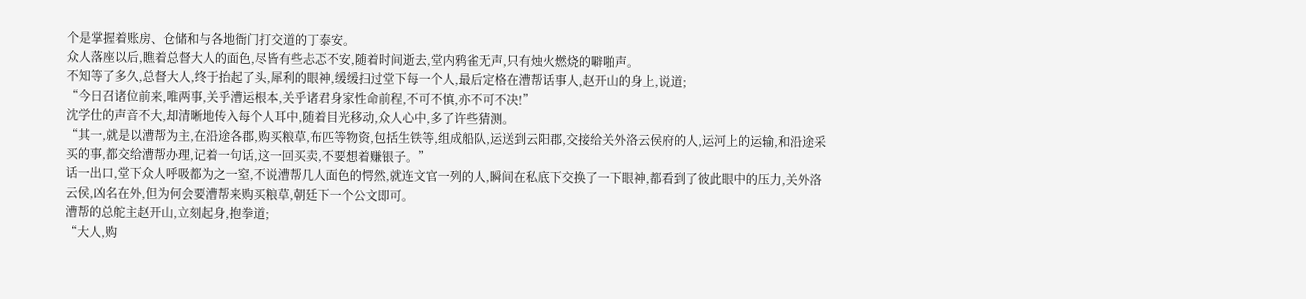个是掌握着账房、仓储和与各地衙门打交道的丁泰安。
众人落座以后,瞧着总督大人的面色,尽皆有些忐忑不安,随着时间逝去,堂内鸦雀无声,只有烛火燃烧的噼啪声。
不知等了多久,总督大人,终于抬起了头,犀利的眼神,缓缓扫过堂下每一个人,最后定格在漕帮话事人,赵开山的身上,说道;
“今日召诸位前来,唯两事,关乎漕运根本,关乎诸君身家性命前程,不可不慎,亦不可不决!”
沈学仕的声音不大,却清晰地传入每个人耳中,随着目光移动,众人心中,多了许些猜测。
“其一,就是以漕帮为主,在沿途各郡,购买粮草,布匹等物资,包括生铁等,组成船队,运送到云阳郡,交接给关外洛云侯府的人,运河上的运输,和沿途采买的事,都交给漕帮办理,记着一句话,这一回买卖,不要想着赚银子。”
话一出口,堂下众人呼吸都为之一窒,不说漕帮几人面色的愕然,就连文官一列的人,瞬间在私底下交换了一下眼神,都看到了彼此眼中的压力,关外洛云侯,凶名在外,但为何会要漕帮来购买粮草,朝廷下一个公文即可。
漕帮的总舵主赵开山,立刻起身,抱拳道;
“大人,购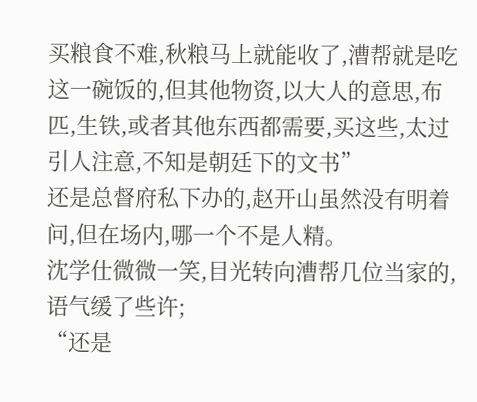买粮食不难,秋粮马上就能收了,漕帮就是吃这一碗饭的,但其他物资,以大人的意思,布匹,生铁,或者其他东西都需要,买这些,太过引人注意,不知是朝廷下的文书”
还是总督府私下办的,赵开山虽然没有明着问,但在场内,哪一个不是人精。
沈学仕微微一笑,目光转向漕帮几位当家的,语气缓了些许;
“还是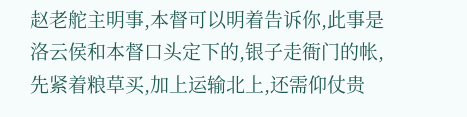赵老舵主明事,本督可以明着告诉你,此事是洛云侯和本督口头定下的,银子走衙门的帐,先紧着粮草买,加上运输北上,还需仰仗贵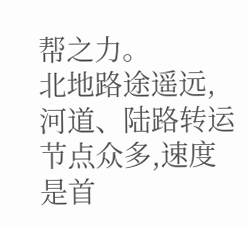帮之力。
北地路途遥远,河道、陆路转运节点众多,速度是首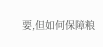要,但如何保障粮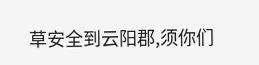草安全到云阳郡,须你们